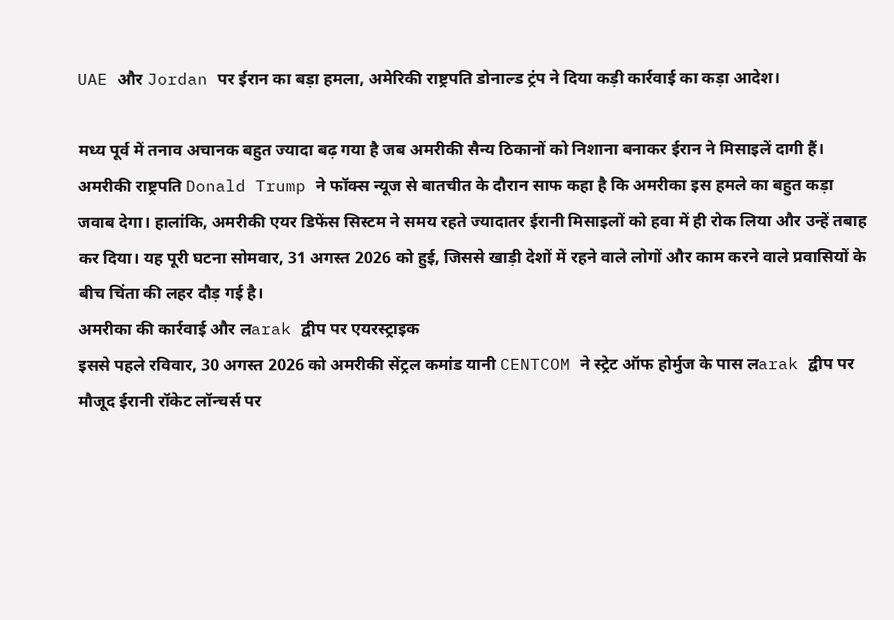UAE और Jordan पर ईरान का बड़ा हमला, अमेरिकी राष्ट्रपति डोनाल्ड ट्रंप ने दिया कड़ी कार्रवाई का कड़ा आदेश।

मध्य पूर्व में तनाव अचानक बहुत ज्यादा बढ़ गया है जब अमरीकी सैन्य ठिकानों को निशाना बनाकर ईरान ने मिसाइलें दागी हैं। अमरीकी राष्ट्रपति Donald Trump ने फॉक्स न्यूज से बातचीत के दौरान साफ कहा है कि अमरीका इस हमले का बहुत कड़ा जवाब देगा। हालांकि, अमरीकी एयर डिफेंस सिस्टम ने समय रहते ज्यादातर ईरानी मिसाइलों को हवा में ही रोक लिया और उन्हें तबाह कर दिया। यह पूरी घटना सोमवार, 31 अगस्त 2026 को हुई, जिससे खाड़ी देशों में रहने वाले लोगों और काम करने वाले प्रवासियों के बीच चिंता की लहर दौड़ गई है।
अमरीका की कार्रवाई और लarak द्वीप पर एयरस्ट्राइक
इससे पहले रविवार, 30 अगस्त 2026 को अमरीकी सेंट्रल कमांड यानी CENTCOM ने स्ट्रेट ऑफ होर्मुज के पास लarak द्वीप पर मौजूद ईरानी रॉकेट लॉन्चर्स पर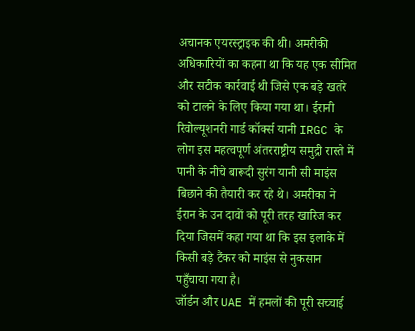अचानक एयरस्ट्राइक की थी। अमरीकी अधिकारियों का कहना था कि यह एक सीमित और सटीक कार्रवाई थी जिसे एक बड़े खतरे को टालने के लिए किया गया था। ईरानी रिवोल्यूशनरी गार्ड कॉर्क्स यानी IRGC के लोग इस महत्वपूर्ण अंतरराष्ट्रीय समुद्री रास्ते में पानी के नीचे बारूदी सुरंग यानी सी माइंस बिछाने की तैयारी कर रहे थे। अमरीका ने ईरान के उन दावों को पूरी तरह खारिज कर दिया जिसमें कहा गया था कि इस इलाके में किसी बड़े टैंकर को माइंस से नुकसान पहुँचाया गया है।
जॉर्डन और UAE में हमलों की पूरी सच्चाई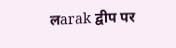लarak द्वीप पर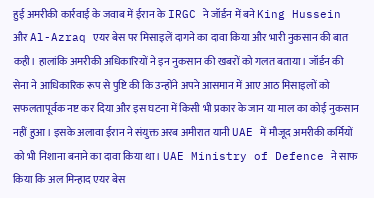हुई अमरीकी कार्रवाई के जवाब में ईरान के IRGC ने जॉर्डन में बने King Hussein और Al-Azraq एयर बेस पर मिसाइलें दागने का दावा किया और भारी नुकसान की बात कही। हालांकि अमरीकी अधिकारियों ने इन नुकसान की खबरों को गलत बताया। जॉर्डन की सेना ने आधिकारिक रूप से पुष्टि की कि उन्होंने अपने आसमान में आए आठ मिसाइलों को सफलतापूर्वक नष्ट कर दिया और इस घटना में किसी भी प्रकार के जान या माल का कोई नुकसान नहीं हुआ। इसके अलावा ईरान ने संयुक्त अरब अमीरात यानी UAE में मौजूद अमरीकी कर्मियों को भी निशाना बनाने का दावा किया था। UAE Ministry of Defence ने साफ किया कि अल मिन्हाद एयर बेस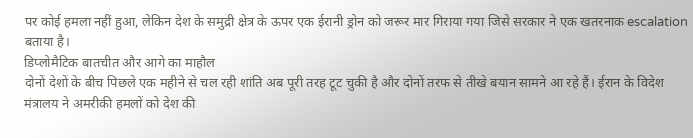पर कोई हमला नहीं हुआ, लेकिन देश के समुद्री क्षेत्र के ऊपर एक ईरानी ड्रोन को जरूर मार गिराया गया जिसे सरकार ने एक खतरनाक escalation बताया है।
डिप्लोमैटिक बातचीत और आगे का माहौल
दोनों देशों के बीच पिछले एक महीने से चल रही शांति अब पूरी तरह टूट चुकी है और दोनों तरफ से तीखे बयान सामने आ रहे हैं। ईरान के विदेश मंत्रालय ने अमरीकी हमलों को देश की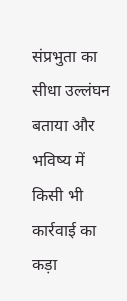संप्रभुता का सीधा उल्लंघन बताया और भविष्य में किसी भी कार्रवाई का कड़ा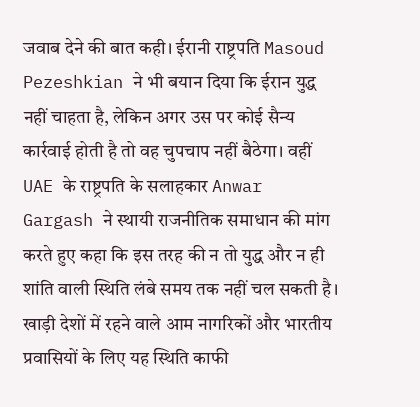जवाब देने की बात कही। ईरानी राष्ट्रपति Masoud Pezeshkian ने भी बयान दिया कि ईरान युद्ध नहीं चाहता है, लेकिन अगर उस पर कोई सैन्य कार्रवाई होती है तो वह चुपचाप नहीं बैठेगा। वहीं UAE के राष्ट्रपति के सलाहकार Anwar Gargash ने स्थायी राजनीतिक समाधान की मांग करते हुए कहा कि इस तरह की न तो युद्ध और न ही शांति वाली स्थिति लंबे समय तक नहीं चल सकती है। खाड़ी देशों में रहने वाले आम नागरिकों और भारतीय प्रवासियों के लिए यह स्थिति काफी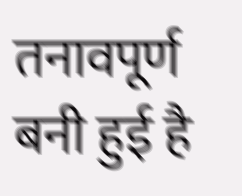तनावपूर्ण बनी हुई है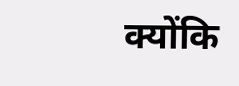क्योंकि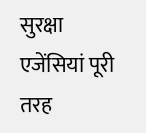सुरक्षा एजेंसियां पूरी तरह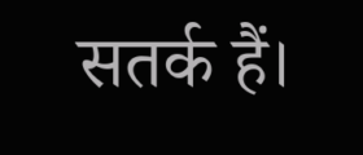सतर्क हैं।